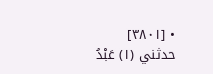• [٣٨٠١] حدثني (١) عَبْدُ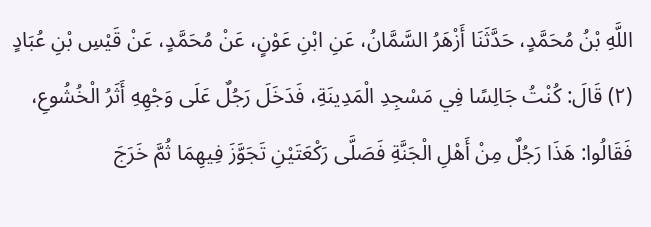اللَّهِ بْنُ مُحَمَّدٍ، حَدَّثَنَا أَزْهَرُ السَّمَّانُ، عَنِ ابْنِ عَوْنٍ، عَنْ مُحَمَّدٍ، عَنْ قَيْسِ بْنِ عُبَادٍ (٢) قَالَ: كُنْتُ جَالِسًا فِي مَسْجِدِ الْمَدِينَةِ، فَدَخَلَ رَجُلٌ عَلَى وَجْهِهِ أَثَرُ الْخُشُوعِ، فَقَالُوا: هَذَا رَجُلٌ مِنْ أَهْلِ الْجَنَّةِ فَصَلَّى رَكْعَتَيْنِ تَجَوَّزَ فِيهِمَا ثُمَّ خَرَجَ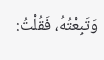وَتَبِعْتُهُ، فَقُلْتُ: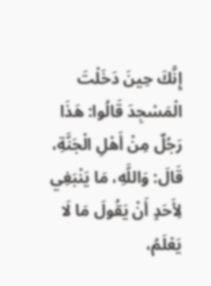إِنَّكَ حِينَ دَخَلْتَ الْمَسْجِدَ قَالُوا: هَذَا رَجُلٌ مِنْ أَهْلِ الْجَنَّةِ، قَالَ: وَاللَّهِ، مَا يَنْبَغِي لِأَحَدٍ أَنْ يَقُولَ مَا لَا يَعْلَمُ،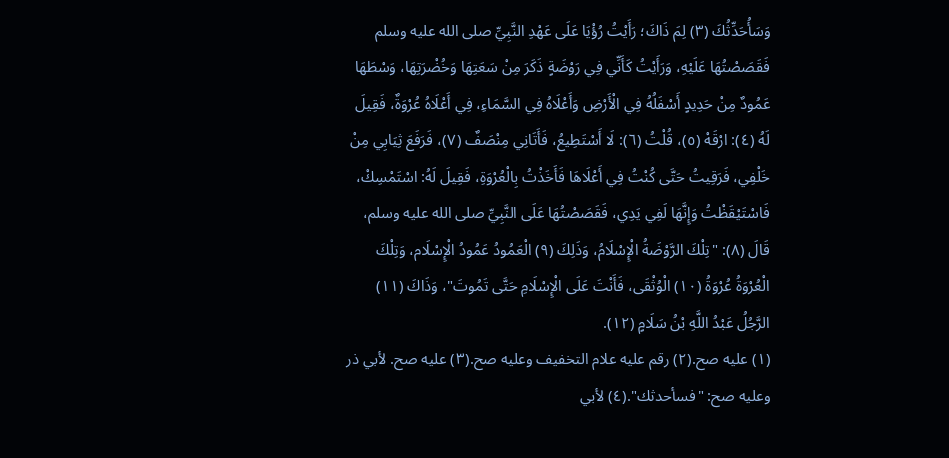وَسَأُحَدِّثُكَ (٣) لِمَ ذَاكَ؛ رَأَيْتُ رُؤْيَا عَلَى عَهْدِ النَّبِيِّ صلى الله عليه وسلم فَقَصَصْتُهَا عَلَيْهِ، وَرَأَيْتُ كَأَنِّي فِي رَوْضَةٍ ذَكَرَ مِنْ سَعَتِهَا وَخُضْرَتِهَا، وَسْطَهَا عَمُودٌ مِنْ حَدِيدٍ أَسْفَلُهُ فِي الْأَرْضِ وَأَعْلَاهُ فِي السَّمَاءِ، فِي أَعْلَاهُ عُرْوَةٌ، فَقِيلَ لَهُ (٤): ارْقَهْ (٥)، قُلْتُ (٦): لَا أَسْتَطِيعُ، فَأَتَانِي مِنْصَفٌ (٧)، فَرَفَعَ ثِيَابِي مِنْ خَلْفِي، فَرَقِيتُ حَتَّى كُنْتُ فِي أَعْلَاهَا فَأَخَذْتُ بِالْعُرْوَةِ، فَقِيلَ لَهُ: اسْتَمْسِكْ، فَاسْتَيْقَظْتُ وَإِنَّهَا لَفِي يَدِي، فَقَصَصْتُهَا عَلَى النَّبِيِّ صلى الله عليه وسلم، قَالَ (٨): "تِلْكَ الرَّوْضَةُ الْإِسْلَامُ، وَذَلِكَ (٩) الْعَمُودُ عَمُودُ الْإِسْلَام، وَتِلْكَ الْعُرْوَةُ عُرْوَةُ (١٠) الْوُثْقَى، فَأَنْتَ عَلَى الْإِسْلَامِ حَتَّى تَمُوتَ"، وَذَاكَ (١١) الرَّجُلُ عَبْدُ اللَّهِ بْنُ سَلَامٍ (١٢).
(١) عليه صح.(٢) رقم عليه علام التخفيف وعليه صح.(٣) عليه صح. لأبي ذر وعليه صح: "فسأحدثك".(٤) لأبي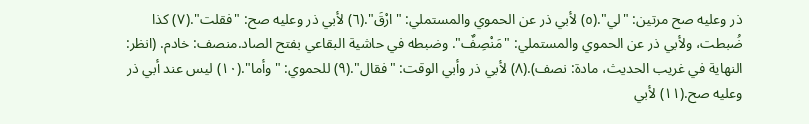ذر وعليه صح مرتين: "لي".(٥) لأبي ذر عن الحموي والمستملي: "ارْقَ".(٦) لأبي ذر وعليه صح: "فقلت".(٧) كذا ضُبطت، ولأبي ذر عن الحموي والمستملي: "مَنْصِفٌ". وضبطه في حاشية البقاعي بفتح الصاد.منصف: خادم. (انظر: النهاية في غريب الحديث، مادة: نصف).(٨) لأبي ذر وأبي الوقت: "فقال".(٩) للحموي: "وأما".(١٠) ليس عند أبي ذر وعليه صح.(١١) لأبي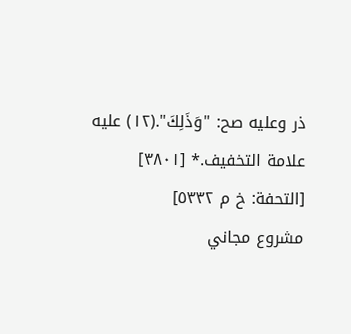ذر وعليه صح: "وَذَلِكَ".(١٢) عليه علامة التخفيف.* [٣٨٠١] [التحفة: خ م ٥٣٣٢]
مشروع مجاني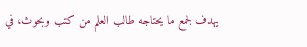يهدف لجمع ما يحتاجه طالب العلم من كتب وبحوث، في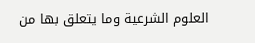العلوم الشرعية وما يتعلق بها من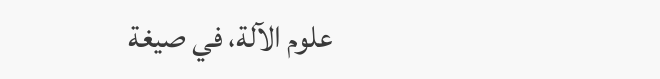علوم الآلة، في صيغة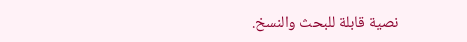نصية قابلة للبحث والنسخ.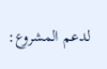لدعم المشروع: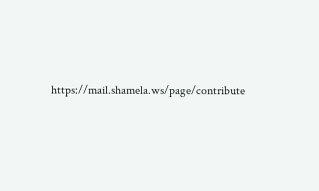https://mail.shamela.ws/page/contribute